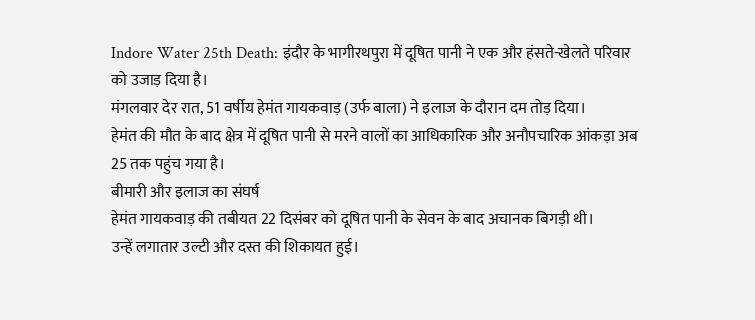Indore Water 25th Death: इंदौर के भागीरथपुरा में दूषित पानी ने एक और हंसते-खेलते परिवार को उजाड़ दिया है।
मंगलवार देर रात, 51 वर्षीय हेमंत गायकवाड़ (उर्फ बाला) ने इलाज के दौरान दम तोड़ दिया।
हेमंत की मौत के बाद क्षेत्र में दूषित पानी से मरने वालों का आधिकारिक और अनौपचारिक आंकड़ा अब 25 तक पहुंच गया है।
बीमारी और इलाज का संघर्ष
हेमंत गायकवाड़ की तबीयत 22 दिसंबर को दूषित पानी के सेवन के बाद अचानक बिगड़ी थी।
उन्हें लगातार उल्टी और दस्त की शिकायत हुई।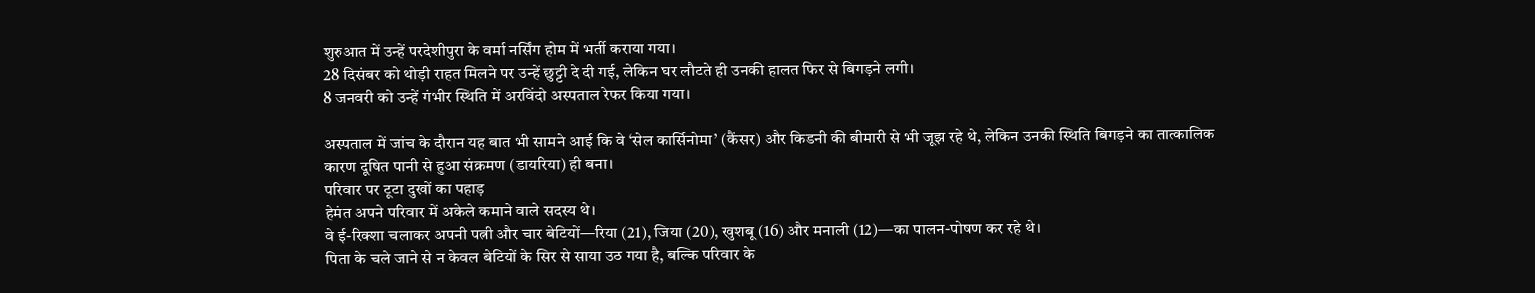शुरुआत में उन्हें परदेशीपुरा के वर्मा नर्सिंग होम में भर्ती कराया गया।
28 दिसंबर को थोड़ी राहत मिलने पर उन्हें छुट्टी दे दी गई, लेकिन घर लौटते ही उनकी हालत फिर से बिगड़ने लगी।
8 जनवरी को उन्हें गंभीर स्थिति में अरविंदो अस्पताल रेफर किया गया।

अस्पताल में जांच के दौरान यह बात भी सामने आई कि वे ‘सेल कार्सिनोमा’ (कैंसर) और किडनी की बीमारी से भी जूझ रहे थे, लेकिन उनकी स्थिति बिगड़ने का तात्कालिक कारण दूषित पानी से हुआ संक्रमण (डायरिया) ही बना।
परिवार पर टूटा दुखों का पहाड़
हेमंत अपने परिवार में अकेले कमाने वाले सदस्य थे।
वे ई-रिक्शा चलाकर अपनी पत्नी और चार बेटियों—रिया (21), जिया (20), खुशबू (16) और मनाली (12)—का पालन-पोषण कर रहे थे।
पिता के चले जाने से न केवल बेटियों के सिर से साया उठ गया है, बल्कि परिवार के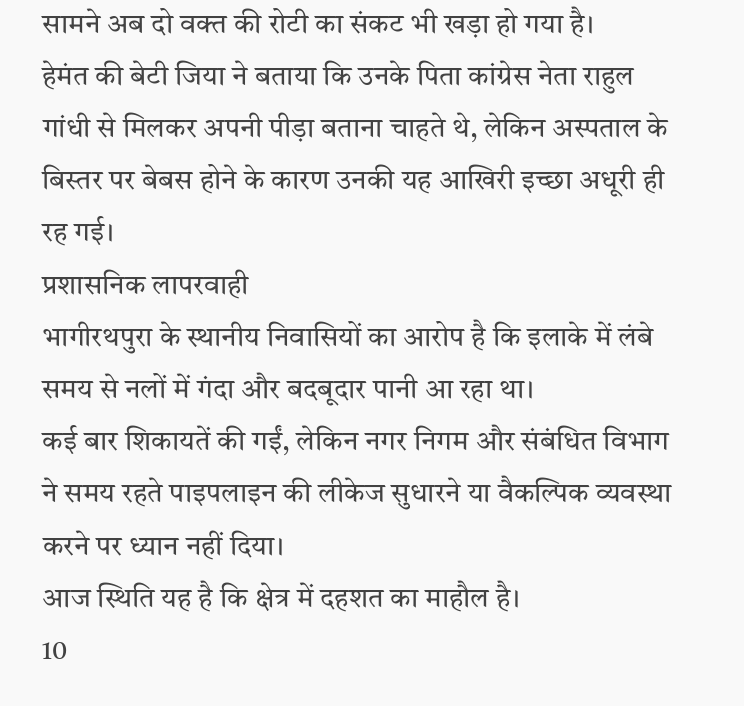सामने अब दो वक्त की रोटी का संकट भी खड़ा हो गया है।
हेमंत की बेटी जिया ने बताया कि उनके पिता कांग्रेस नेता राहुल गांधी से मिलकर अपनी पीड़ा बताना चाहते थे, लेकिन अस्पताल के बिस्तर पर बेबस होने के कारण उनकी यह आखिरी इच्छा अधूरी ही रह गई।
प्रशासनिक लापरवाही
भागीरथपुरा के स्थानीय निवासियों का आरोप है कि इलाके में लंबे समय से नलों में गंदा और बदबूदार पानी आ रहा था।
कई बार शिकायतें की गईं, लेकिन नगर निगम और संबंधित विभाग ने समय रहते पाइपलाइन की लीकेज सुधारने या वैकल्पिक व्यवस्था करने पर ध्यान नहीं दिया।
आज स्थिति यह है कि क्षेत्र में दहशत का माहौल है।
10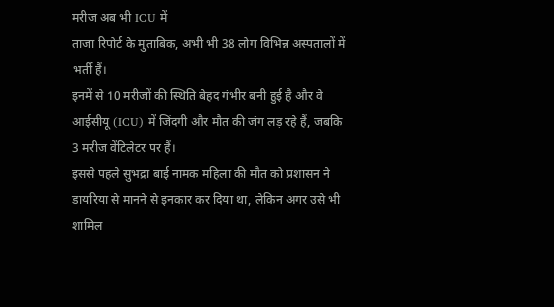मरीज अब भी ICU में
ताजा रिपोर्ट के मुताबिक, अभी भी 38 लोग विभिन्न अस्पतालों में भर्ती हैं।
इनमें से 10 मरीजों की स्थिति बेहद गंभीर बनी हुई है और वे आईसीयू (ICU) में जिंदगी और मौत की जंग लड़ रहे हैं, जबकि 3 मरीज वेंटिलेटर पर हैं।
इससे पहले सुभद्रा बाई नामक महिला की मौत को प्रशासन ने डायरिया से मानने से इनकार कर दिया था, लेकिन अगर उसे भी शामिल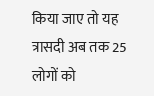किया जाए तो यह त्रासदी अब तक 25 लोगों को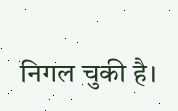निगल चुकी है।